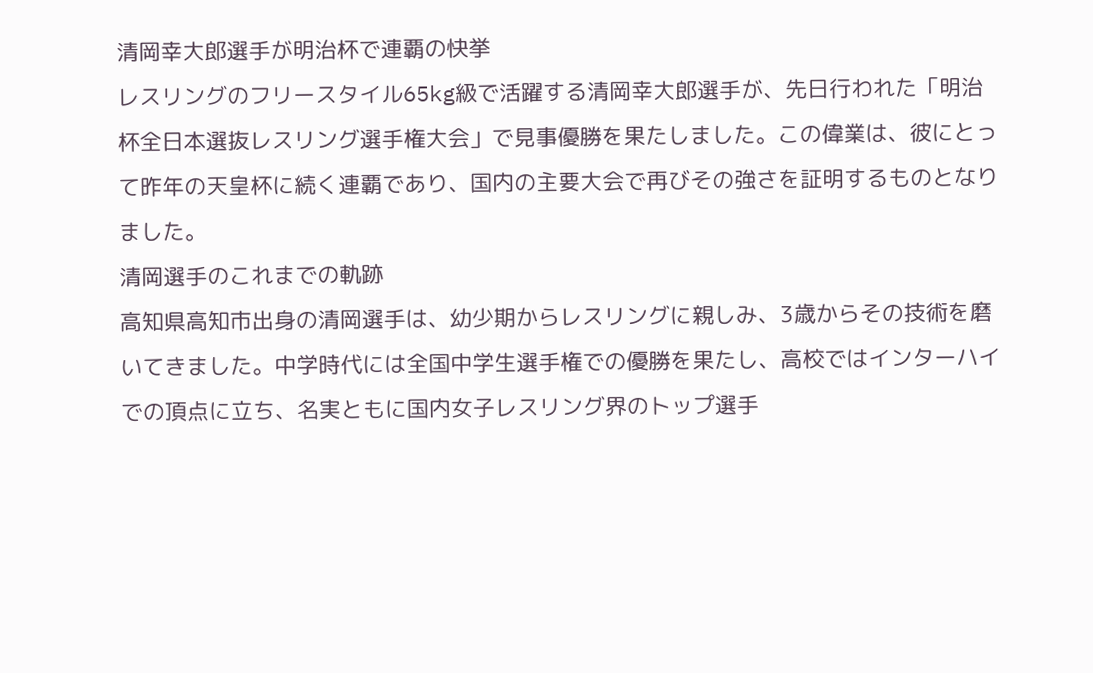清岡幸大郎選手が明治杯で連覇の快挙
レスリングのフリースタイル65kg級で活躍する清岡幸大郎選手が、先日行われた「明治杯全日本選抜レスリング選手権大会」で見事優勝を果たしました。この偉業は、彼にとって昨年の天皇杯に続く連覇であり、国内の主要大会で再びその強さを証明するものとなりました。
清岡選手のこれまでの軌跡
高知県高知市出身の清岡選手は、幼少期からレスリングに親しみ、3歳からその技術を磨いてきました。中学時代には全国中学生選手権での優勝を果たし、高校ではインターハイでの頂点に立ち、名実ともに国内女子レスリング界のトップ選手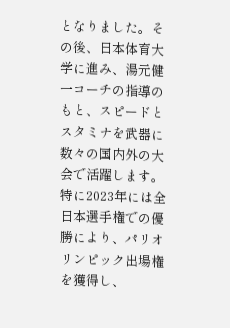となりました。その後、日本体育大学に進み、湯元健一コーチの指導のもと、スピードとスタミナを武器に数々の国内外の大会で活躍します。特に2023年には全日本選手権での優勝により、パリオリンピック出場権を獲得し、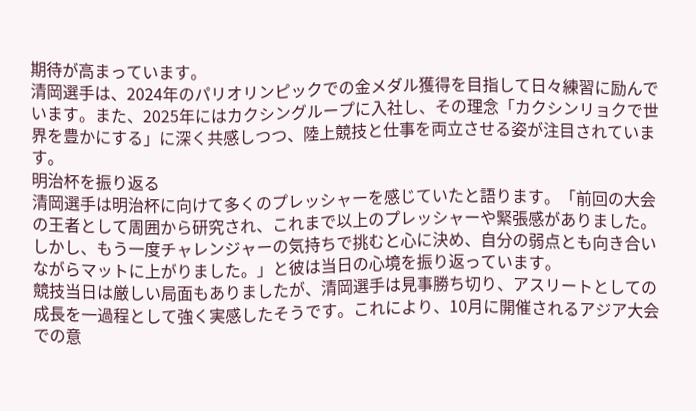期待が高まっています。
清岡選手は、2024年のパリオリンピックでの金メダル獲得を目指して日々練習に励んでいます。また、2025年にはカクシングループに入社し、その理念「カクシンリョクで世界を豊かにする」に深く共感しつつ、陸上競技と仕事を両立させる姿が注目されています。
明治杯を振り返る
清岡選手は明治杯に向けて多くのプレッシャーを感じていたと語ります。「前回の大会の王者として周囲から研究され、これまで以上のプレッシャーや緊張感がありました。しかし、もう一度チャレンジャーの気持ちで挑むと心に決め、自分の弱点とも向き合いながらマットに上がりました。」と彼は当日の心境を振り返っています。
競技当日は厳しい局面もありましたが、清岡選手は見事勝ち切り、アスリートとしての成長を一過程として強く実感したそうです。これにより、10月に開催されるアジア大会での意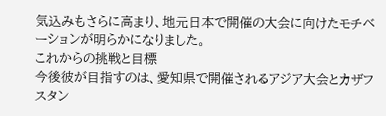気込みもさらに高まり、地元日本で開催の大会に向けたモチベーションが明らかになりました。
これからの挑戦と目標
今後彼が目指すのは、愛知県で開催されるアジア大会とカザフスタン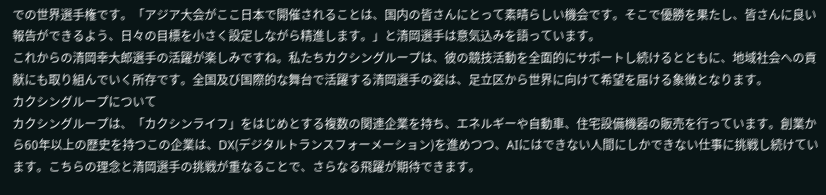での世界選手権です。「アジア大会がここ日本で開催されることは、国内の皆さんにとって素晴らしい機会です。そこで優勝を果たし、皆さんに良い報告ができるよう、日々の目標を小さく設定しながら精進します。」と清岡選手は意気込みを語っています。
これからの清岡幸大郎選手の活躍が楽しみですね。私たちカクシングループは、彼の競技活動を全面的にサポートし続けるとともに、地域社会への貢献にも取り組んでいく所存です。全国及び国際的な舞台で活躍する清岡選手の姿は、足立区から世界に向けて希望を届ける象徴となります。
カクシングループについて
カクシングループは、「カクシンライフ」をはじめとする複数の関連企業を持ち、エネルギーや自動車、住宅設備機器の販売を行っています。創業から60年以上の歴史を持つこの企業は、DX(デジタルトランスフォーメーション)を進めつつ、AIにはできない人間にしかできない仕事に挑戦し続けています。こちらの理念と清岡選手の挑戦が重なることで、さらなる飛躍が期待できます。